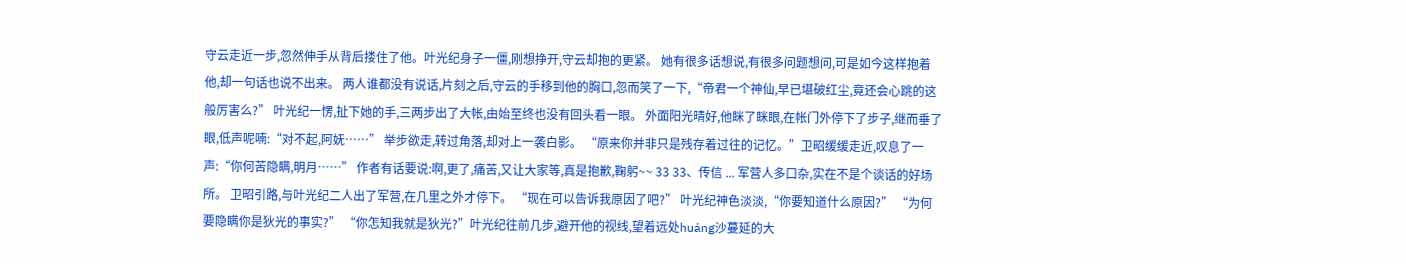守云走近一步,忽然伸手从背后搂住了他。叶光纪身子一僵,刚想挣开,守云却抱的更紧。 她有很多话想说,有很多问题想问,可是如今这样抱着他,却一句话也说不出来。 两人谁都没有说话,片刻之后,守云的手移到他的胸口,忽而笑了一下,“帝君一个神仙,早已堪破红尘,竟还会心跳的这般厉害么?” 叶光纪一愣,扯下她的手,三两步出了大帐,由始至终也没有回头看一眼。 外面阳光晴好,他眯了眯眼,在帐门外停下了步子,继而垂了眼,低声呢喃:“对不起,阿妩……” 举步欲走,转过角落,却对上一袭白影。 “原来你并非只是残存着过往的记忆。”卫昭缓缓走近,叹息了一声:“你何苦隐瞒,明月……” 作者有话要说:啊,更了,痛苦,又让大家等,真是抱歉,鞠躬~~ 33 33、传信 ... 军营人多口杂,实在不是个谈话的好场所。 卫昭引路,与叶光纪二人出了军营,在几里之外才停下。 “现在可以告诉我原因了吧?” 叶光纪神色淡淡,“你要知道什么原因?” “为何要隐瞒你是狄光的事实?” “你怎知我就是狄光?”叶光纪往前几步,避开他的视线,望着远处huáng沙蔓延的大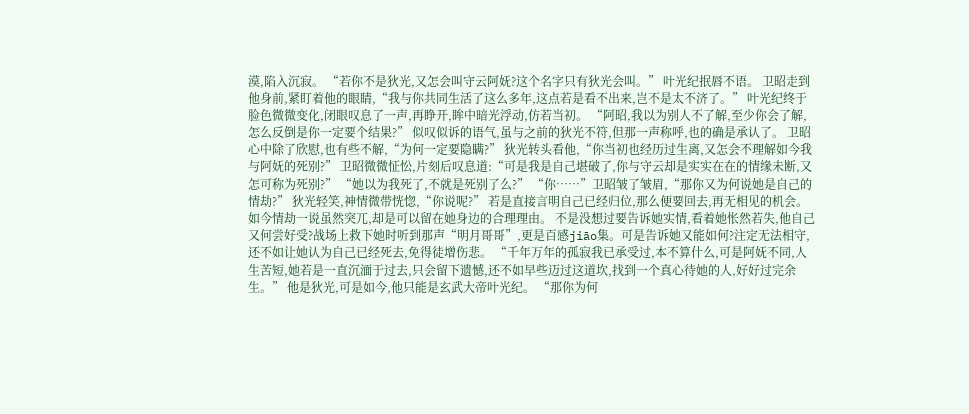漠,陷入沉寂。 “若你不是狄光,又怎会叫守云阿妩?这个名字只有狄光会叫。” 叶光纪抿唇不语。 卫昭走到他身前,紧盯着他的眼睛,“我与你共同生活了这么多年,这点若是看不出来,岂不是太不济了。” 叶光纪终于脸色微微变化,闭眼叹息了一声,再睁开,眸中暗光浮动,仿若当初。 “阿昭,我以为别人不了解,至少你会了解,怎么反倒是你一定要个结果?” 似叹似诉的语气,虽与之前的狄光不符,但那一声称呼,也的确是承认了。 卫昭心中除了欣慰,也有些不解,“为何一定要隐瞒?” 狄光转头看他,“你当初也经历过生离,又怎会不理解如今我与阿妩的死别?” 卫昭微微怔忪,片刻后叹息道:“可是我是自己堪破了,你与守云却是实实在在的情缘未断,又怎可称为死别?” “她以为我死了,不就是死别了么?” “你……”卫昭皱了皱眉,“那你又为何说她是自己的情劫?” 狄光轻笑,神情微带恍惚,“你说呢?” 若是直接言明自己已经归位,那么便要回去,再无相见的机会。如今情劫一说虽然突兀,却是可以留在她身边的合理理由。 不是没想过要告诉她实情,看着她怅然若失,他自己又何尝好受?战场上救下她时听到那声“明月哥哥”,更是百感jiāo集。可是告诉她又能如何?注定无法相守,还不如让她认为自己已经死去,免得徒增伤悲。 “千年万年的孤寂我已承受过,本不算什么,可是阿妩不同,人生苦短,她若是一直沉湎于过去,只会留下遗憾,还不如早些迈过这道坎,找到一个真心待她的人,好好过完余生。” 他是狄光,可是如今,他只能是玄武大帝叶光纪。 “那你为何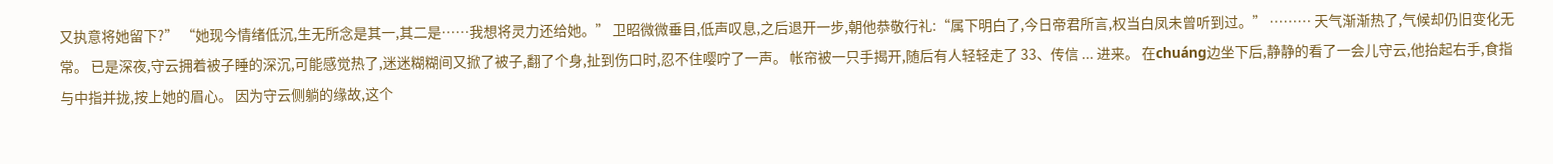又执意将她留下?” “她现今情绪低沉,生无所念是其一,其二是……我想将灵力还给她。” 卫昭微微垂目,低声叹息,之后退开一步,朝他恭敬行礼:“属下明白了,今日帝君所言,权当白凤未曾听到过。” ……… 天气渐渐热了,气候却仍旧变化无常。 已是深夜,守云拥着被子睡的深沉,可能感觉热了,迷迷糊糊间又掀了被子,翻了个身,扯到伤口时,忍不住嘤咛了一声。 帐帘被一只手揭开,随后有人轻轻走了 33、传信 ... 进来。 在chuáng边坐下后,静静的看了一会儿守云,他抬起右手,食指与中指并拢,按上她的眉心。 因为守云侧躺的缘故,这个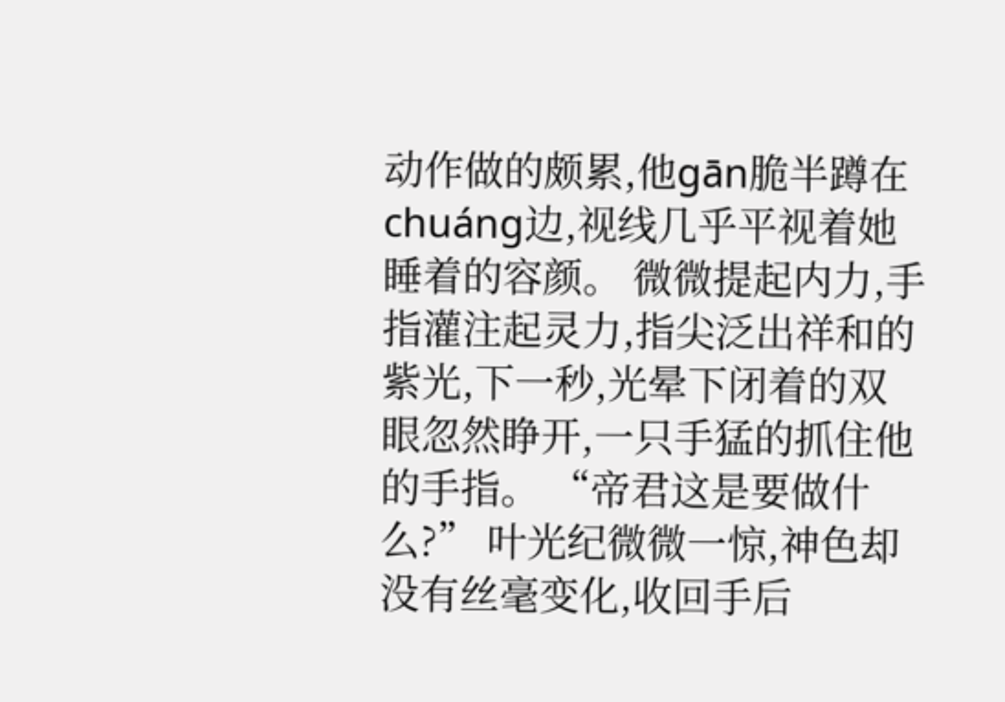动作做的颇累,他gān脆半蹲在chuáng边,视线几乎平视着她睡着的容颜。 微微提起内力,手指灌注起灵力,指尖泛出祥和的紫光,下一秒,光晕下闭着的双眼忽然睁开,一只手猛的抓住他的手指。 “帝君这是要做什么?” 叶光纪微微一惊,神色却没有丝毫变化,收回手后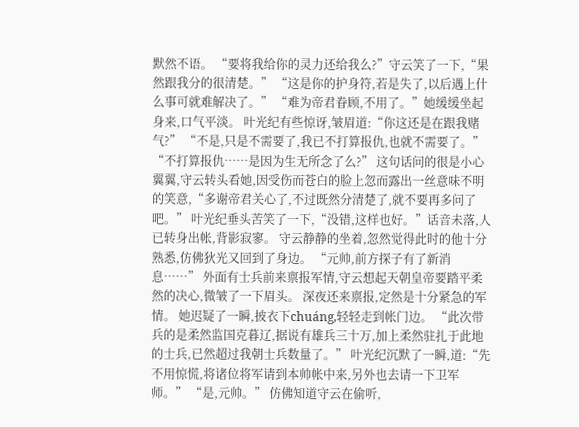默然不语。 “要将我给你的灵力还给我么?”守云笑了一下,“果然跟我分的很清楚。” “这是你的护身符,若是失了,以后遇上什么事可就难解决了。” “难为帝君眷顾,不用了。”她缓缓坐起身来,口气平淡。 叶光纪有些惊讶,皱眉道:“你这还是在跟我赌气?” “不是,只是不需要了,我已不打算报仇,也就不需要了。” “不打算报仇……是因为生无所念了么?” 这句话问的很是小心翼翼,守云转头看她,因受伤而苍白的脸上忽而露出一丝意味不明的笑意,“多谢帝君关心了,不过既然分清楚了,就不要再多问了吧。” 叶光纪垂头苦笑了一下,“没错,这样也好。”话音未落,人已转身出帐,背影寂寥。 守云静静的坐着,忽然觉得此时的他十分熟悉,仿佛狄光又回到了身边。 “元帅,前方探子有了新消息……” 外面有士兵前来禀报军情,守云想起天朝皇帝要踏平柔然的决心,微皱了一下眉头。 深夜还来禀报,定然是十分紧急的军情。 她迟疑了一瞬,披衣下chuáng,轻轻走到帐门边。 “此次带兵的是柔然监国克暮辽,据说有雄兵三十万,加上柔然驻扎于此地的士兵,已然超过我朝士兵数量了。” 叶光纪沉默了一瞬,道:“先不用惊慌,将诸位将军请到本帅帐中来,另外也去请一下卫军师。” “是,元帅。” 仿佛知道守云在偷听,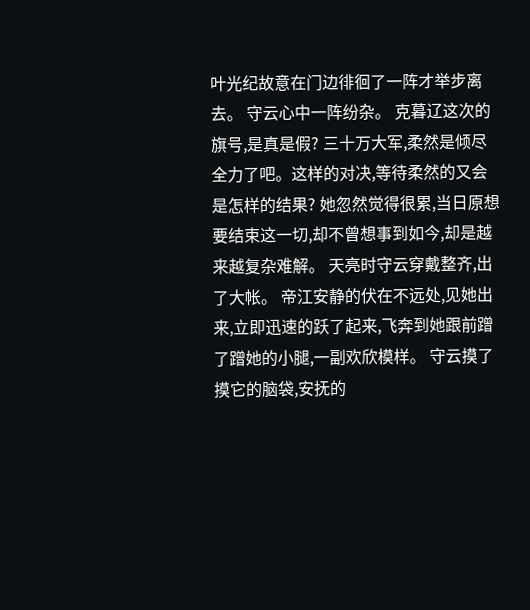叶光纪故意在门边徘徊了一阵才举步离去。 守云心中一阵纷杂。 克暮辽这次的旗号,是真是假? 三十万大军,柔然是倾尽全力了吧。这样的对决,等待柔然的又会是怎样的结果? 她忽然觉得很累,当日原想要结束这一切,却不曾想事到如今,却是越来越复杂难解。 天亮时守云穿戴整齐,出了大帐。 帝江安静的伏在不远处,见她出来,立即迅速的跃了起来,飞奔到她跟前蹭了蹭她的小腿,一副欢欣模样。 守云摸了摸它的脑袋,安抚的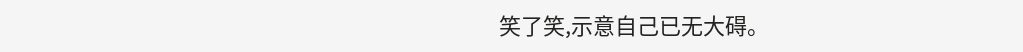笑了笑,示意自己已无大碍。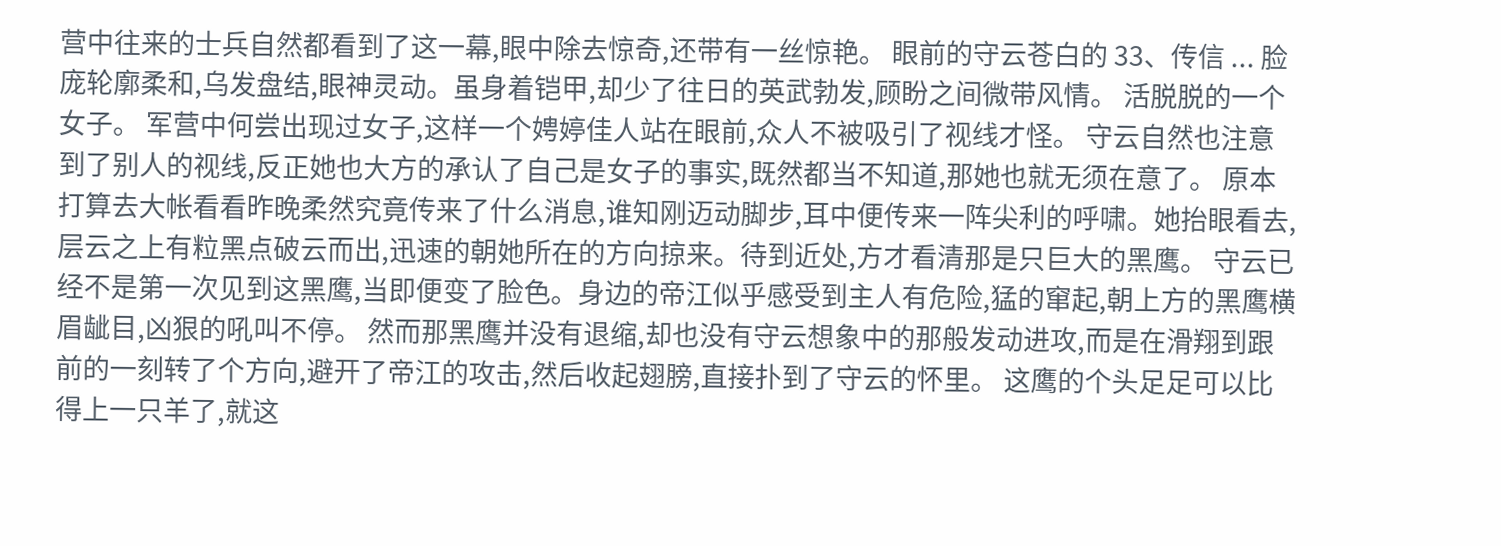营中往来的士兵自然都看到了这一幕,眼中除去惊奇,还带有一丝惊艳。 眼前的守云苍白的 33、传信 ... 脸庞轮廓柔和,乌发盘结,眼神灵动。虽身着铠甲,却少了往日的英武勃发,顾盼之间微带风情。 活脱脱的一个女子。 军营中何尝出现过女子,这样一个娉婷佳人站在眼前,众人不被吸引了视线才怪。 守云自然也注意到了别人的视线,反正她也大方的承认了自己是女子的事实,既然都当不知道,那她也就无须在意了。 原本打算去大帐看看昨晚柔然究竟传来了什么消息,谁知刚迈动脚步,耳中便传来一阵尖利的呼啸。她抬眼看去,层云之上有粒黑点破云而出,迅速的朝她所在的方向掠来。待到近处,方才看清那是只巨大的黑鹰。 守云已经不是第一次见到这黑鹰,当即便变了脸色。身边的帝江似乎感受到主人有危险,猛的窜起,朝上方的黑鹰横眉龇目,凶狠的吼叫不停。 然而那黑鹰并没有退缩,却也没有守云想象中的那般发动进攻,而是在滑翔到跟前的一刻转了个方向,避开了帝江的攻击,然后收起翅膀,直接扑到了守云的怀里。 这鹰的个头足足可以比得上一只羊了,就这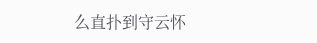么直扑到守云怀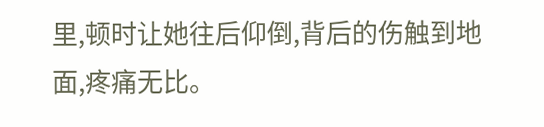里,顿时让她往后仰倒,背后的伤触到地面,疼痛无比。